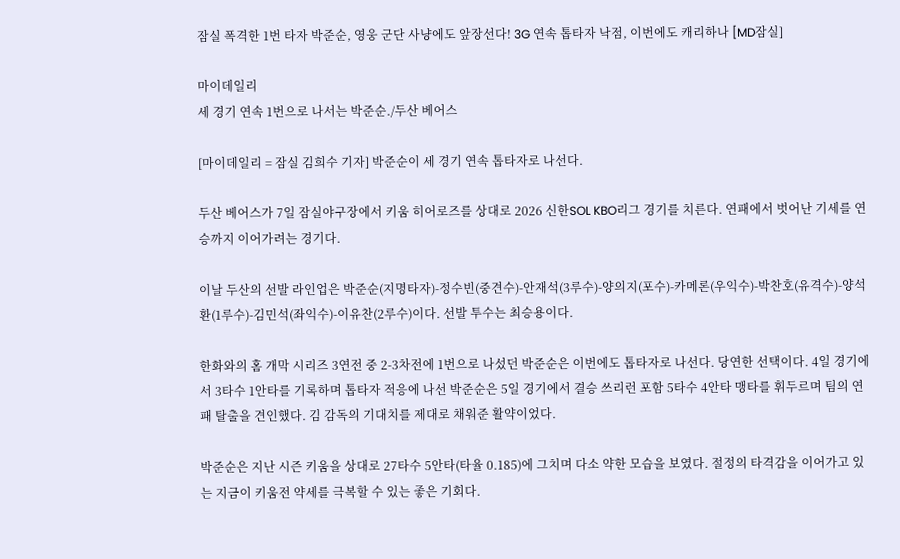잠실 폭격한 1번 타자 박준순, 영웅 군단 사냥에도 앞장선다! 3G 연속 톱타자 낙점, 이번에도 캐리하나 [MD잠실]

마이데일리
세 경기 연속 1번으로 나서는 박준순./두산 베어스

[마이데일리 = 잠실 김희수 기자] 박준순이 세 경기 연속 톱타자로 나선다.

두산 베어스가 7일 잠실야구장에서 키움 히어로즈를 상대로 2026 신한SOL KBO리그 경기를 치른다. 연패에서 벗어난 기세를 연승까지 이어가려는 경기다.

이날 두산의 선발 라인업은 박준순(지명타자)-정수빈(중견수)-안재석(3루수)-양의지(포수)-카메론(우익수)-박찬호(유격수)-양석환(1루수)-김민석(좌익수)-이유찬(2루수)이다. 선발 투수는 최승용이다.

한화와의 홈 개막 시리즈 3연전 중 2-3차전에 1번으로 나섰던 박준순은 이번에도 톱타자로 나선다. 당연한 선택이다. 4일 경기에서 3타수 1안타를 기록하며 톱타자 적응에 나선 박준순은 5일 경기에서 결승 쓰리런 포함 5타수 4안타 맹타를 휘두르며 팀의 연패 탈출을 견인했다. 김 감독의 기대치를 제대로 채워준 활약이었다.

박준순은 지난 시즌 키움을 상대로 27타수 5안타(타율 0.185)에 그치며 다소 약한 모습을 보였다. 절정의 타격감을 이어가고 있는 지금이 키움전 약세를 극복할 수 있는 좋은 기회다.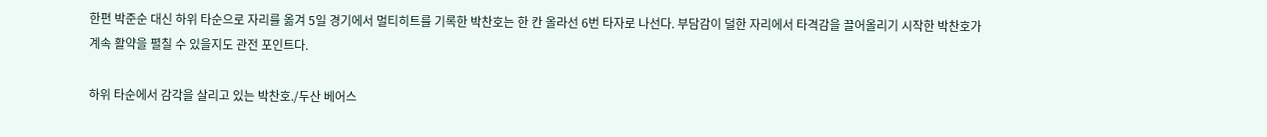한편 박준순 대신 하위 타순으로 자리를 옮겨 5일 경기에서 멀티히트를 기록한 박찬호는 한 칸 올라선 6번 타자로 나선다. 부담감이 덜한 자리에서 타격감을 끌어올리기 시작한 박찬호가 계속 활약을 펼칠 수 있을지도 관전 포인트다.

하위 타순에서 감각을 살리고 있는 박찬호./두산 베어스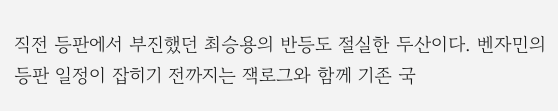직전 등판에서 부진했던 최승용의 반등도 절실한 두산이다. 벤자민의 등판 일정이 잡히기 전까지는 잭로그와 함께 기존 국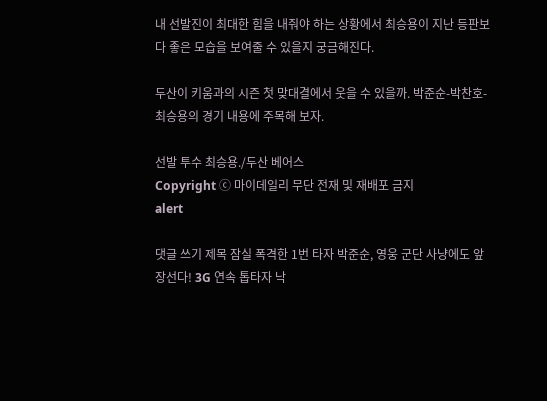내 선발진이 최대한 힘을 내줘야 하는 상황에서 최승용이 지난 등판보다 좋은 모습을 보여줄 수 있을지 궁금해진다.

두산이 키움과의 시즌 첫 맞대결에서 웃을 수 있을까. 박준순-박찬호-최승용의 경기 내용에 주목해 보자.

선발 투수 최승용./두산 베어스
Copyright ⓒ 마이데일리 무단 전재 및 재배포 금지
alert

댓글 쓰기 제목 잠실 폭격한 1번 타자 박준순, 영웅 군단 사냥에도 앞장선다! 3G 연속 톱타자 낙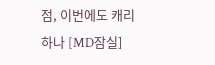점, 이번에도 캐리하나 [MD잠실]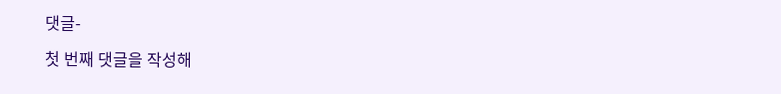댓글-

첫 번째 댓글을 작성해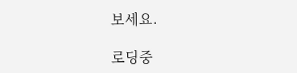보세요.

로딩중